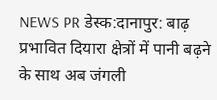NEWS PR डेस्क:दानापुर: बाढ़ प्रभावित दियारा क्षेत्रों में पानी बढ़ने के साथ अब जंगली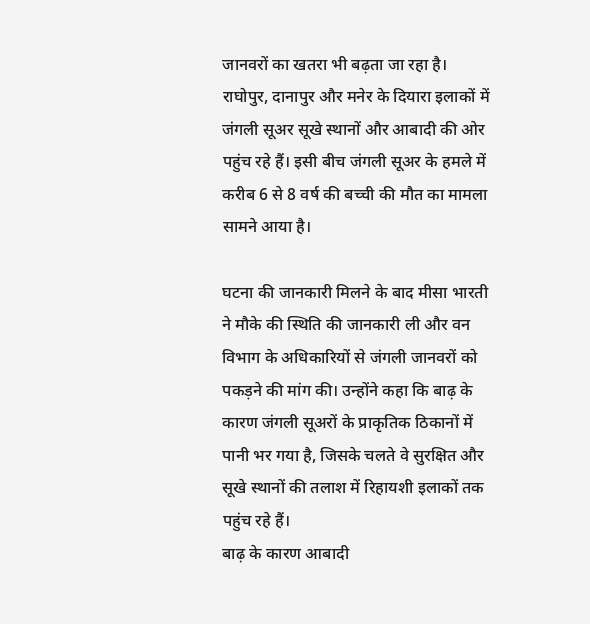जानवरों का खतरा भी बढ़ता जा रहा है। राघोपुर, दानापुर और मनेर के दियारा इलाकों में जंगली सूअर सूखे स्थानों और आबादी की ओर पहुंच रहे हैं। इसी बीच जंगली सूअर के हमले में करीब 6 से 8 वर्ष की बच्ची की मौत का मामला सामने आया है।

घटना की जानकारी मिलने के बाद मीसा भारती ने मौके की स्थिति की जानकारी ली और वन विभाग के अधिकारियों से जंगली जानवरों को पकड़ने की मांग की। उन्होंने कहा कि बाढ़ के कारण जंगली सूअरों के प्राकृतिक ठिकानों में पानी भर गया है, जिसके चलते वे सुरक्षित और सूखे स्थानों की तलाश में रिहायशी इलाकों तक पहुंच रहे हैं।
बाढ़ के कारण आबादी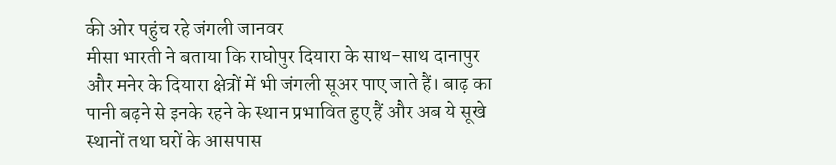की ओर पहुंच रहे जंगली जानवर
मीसा भारती ने बताया कि राघोपुर दियारा के साथ-साथ दानापुर और मनेर के दियारा क्षेत्रों में भी जंगली सूअर पाए जाते हैं। बाढ़ का पानी बढ़ने से इनके रहने के स्थान प्रभावित हुए हैं और अब ये सूखे स्थानों तथा घरों के आसपास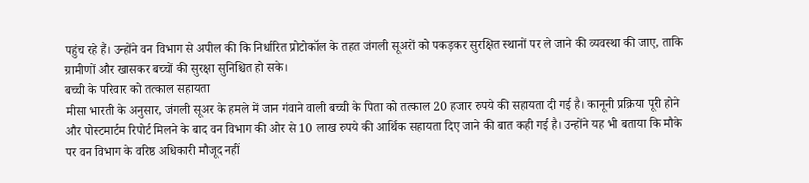पहुंच रहे हैं। उन्होंने वन विभाग से अपील की कि निर्धारित प्रोटोकॉल के तहत जंगली सूअरों को पकड़कर सुरक्षित स्थानों पर ले जाने की व्यवस्था की जाए, ताकि ग्रामीणों और खासकर बच्चों की सुरक्षा सुनिश्चित हो सके।
बच्ची के परिवार को तत्काल सहायता
मीसा भारती के अनुसार, जंगली सूअर के हमले में जान गंवाने वाली बच्ची के पिता को तत्काल 20 हजार रुपये की सहायता दी गई है। कानूनी प्रक्रिया पूरी होने और पोस्टमार्टम रिपोर्ट मिलने के बाद वन विभाग की ओर से 10 लाख रुपये की आर्थिक सहायता दिए जाने की बात कही गई है। उन्होंने यह भी बताया कि मौके पर वन विभाग के वरिष्ठ अधिकारी मौजूद नहीं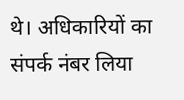थे। अधिकारियों का संपर्क नंबर लिया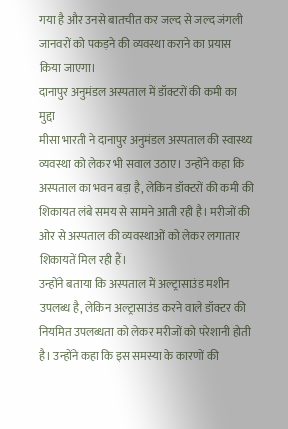गया है और उनसे बातचीत कर जल्द से जल्द जंगली जानवरों को पकड़ने की व्यवस्था कराने का प्रयास किया जाएगा।
दानापुर अनुमंडल अस्पताल में डॉक्टरों की कमी का मुद्दा
मीसा भारती ने दानापुर अनुमंडल अस्पताल की स्वास्थ्य व्यवस्था को लेकर भी सवाल उठाए। उन्होंने कहा कि अस्पताल का भवन बड़ा है, लेकिन डॉक्टरों की कमी की शिकायत लंबे समय से सामने आती रही है। मरीजों की ओर से अस्पताल की व्यवस्थाओं को लेकर लगातार शिकायतें मिल रही हैं।
उन्होंने बताया कि अस्पताल में अल्ट्रासाउंड मशीन उपलब्ध है, लेकिन अल्ट्रासाउंड करने वाले डॉक्टर की नियमित उपलब्धता को लेकर मरीजों को परेशानी होती है। उन्होंने कहा कि इस समस्या के कारणों की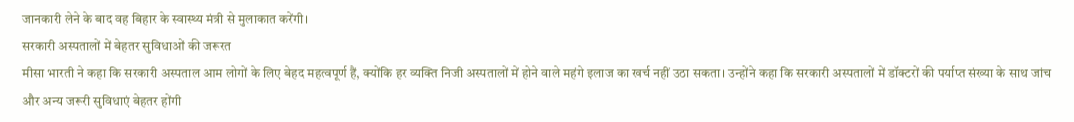जानकारी लेने के बाद वह बिहार के स्वास्थ्य मंत्री से मुलाकात करेंगी।
सरकारी अस्पतालों में बेहतर सुविधाओं की जरूरत
मीसा भारती ने कहा कि सरकारी अस्पताल आम लोगों के लिए बेहद महत्वपूर्ण हैं, क्योंकि हर व्यक्ति निजी अस्पतालों में होने वाले महंगे इलाज का खर्च नहीं उठा सकता। उन्होंने कहा कि सरकारी अस्पतालों में डॉक्टरों की पर्याप्त संख्या के साथ जांच और अन्य जरूरी सुविधाएं बेहतर होंगी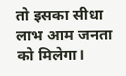तो इसका सीधा लाभ आम जनता को मिलेगा।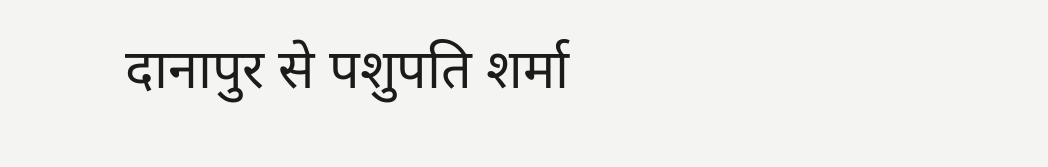दानापुर से पशुपति शर्मा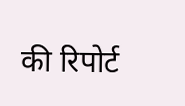की रिपोर्ट